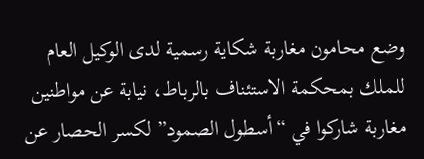وضع محامون مغاربة شكاية رسمية لدى الوكيل العام للملك بمحكمة الاستئناف بالرباط، نيابة عن مواطنين مغاربة شاركوا في “أسطول الصمود” لكسر الحصار عن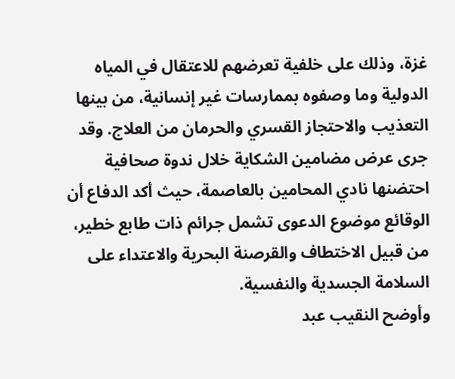غزة، وذلك على خلفية تعرضهم للاعتقال في المياه الدولية وما وصفوه بممارسات غير إنسانية، من بينها التعذيب والاحتجاز القسري والحرمان من العلاج. وقد جرى عرض مضامين الشكاية خلال ندوة صحافية احتضنها نادي المحامين بالعاصمة، حيث أكد الدفاع أن الوقائع موضوع الدعوى تشمل جرائم ذات طابع خطير، من قبيل الاختطاف والقرصنة البحرية والاعتداء على السلامة الجسدية والنفسية.
وأوضح النقيب عبد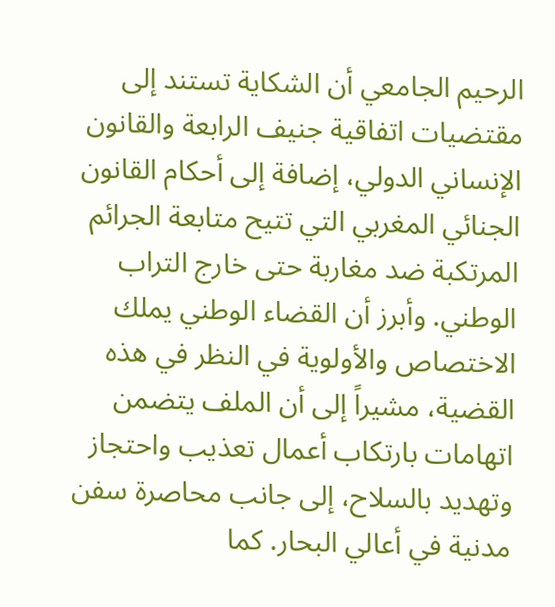الرحيم الجامعي أن الشكاية تستند إلى مقتضيات اتفاقية جنيف الرابعة والقانون الإنساني الدولي، إضافة إلى أحكام القانون الجنائي المغربي التي تتيح متابعة الجرائم المرتكبة ضد مغاربة حتى خارج التراب الوطني. وأبرز أن القضاء الوطني يملك الاختصاص والأولوية في النظر في هذه القضية، مشيراً إلى أن الملف يتضمن اتهامات بارتكاب أعمال تعذيب واحتجاز وتهديد بالسلاح، إلى جانب محاصرة سفن مدنية في أعالي البحار. كما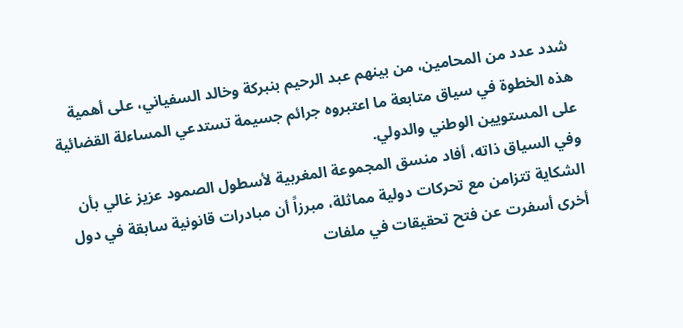شدد عدد من المحامين، من بينهم عبد الرحيم بنبركة وخالد السفياني، على أهمية هذه الخطوة في سياق متابعة ما اعتبروه جرائم جسيمة تستدعي المساءلة القضائية على المستويين الوطني والدولي.
وفي السياق ذاته، أفاد منسق المجموعة المغربية لأسطول الصمود عزيز غالي بأن الشكاية تتزامن مع تحركات دولية مماثلة، مبرزاً أن مبادرات قانونية سابقة في دول أخرى أسفرت عن فتح تحقيقات في ملفات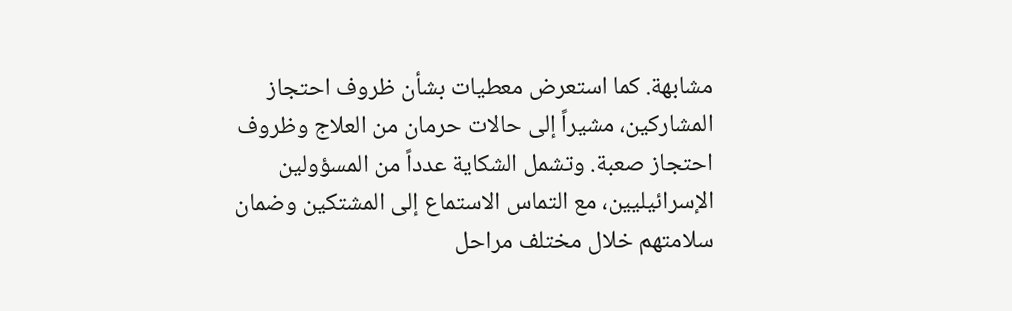مشابهة. كما استعرض معطيات بشأن ظروف احتجاز المشاركين، مشيراً إلى حالات حرمان من العلاج وظروف احتجاز صعبة. وتشمل الشكاية عدداً من المسؤولين الإسرائيليين، مع التماس الاستماع إلى المشتكين وضمان سلامتهم خلال مختلف مراحل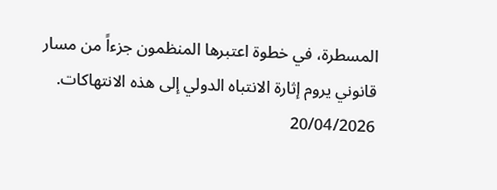المسطرة، في خطوة اعتبرها المنظمون جزءاً من مسار قانوني يروم إثارة الانتباه الدولي إلى هذه الانتهاكات.
20/04/2026